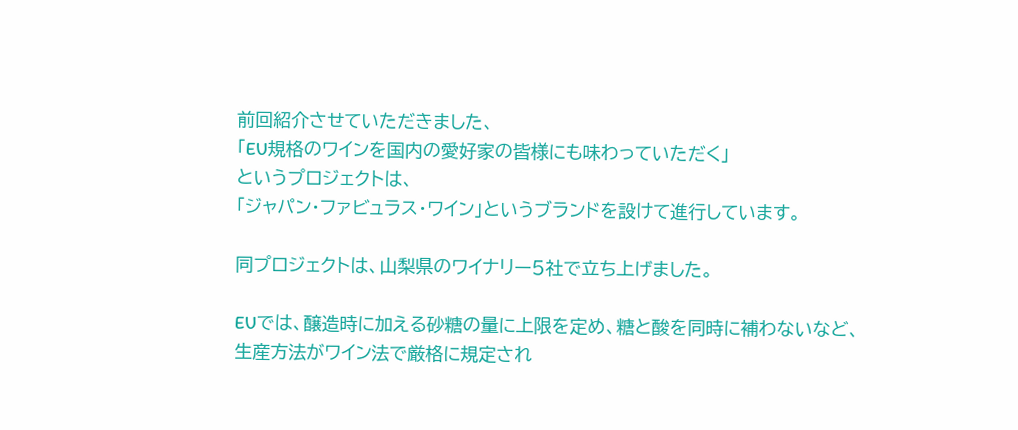前回紹介させていただきました、
「EU規格のワインを国内の愛好家の皆様にも味わっていただく」
というプロジェクトは、
「ジャパン・ファビュラス・ワイン」というブランドを設けて進行しています。

同プロジェクトは、山梨県のワイナリー5社で立ち上げました。

EUでは、醸造時に加える砂糖の量に上限を定め、糖と酸を同時に補わないなど、
生産方法がワイン法で厳格に規定され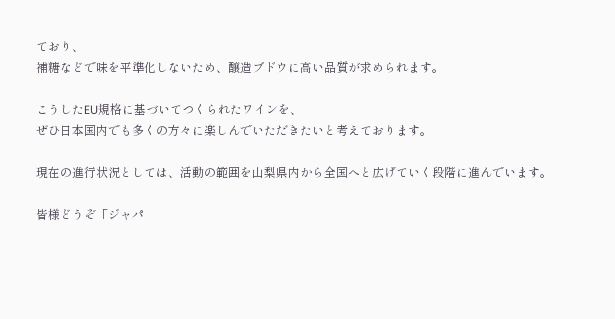ており、
補糖などで味を平準化しないため、醸造ブドウに高い品質が求められます。

こうしたEU規格に基づいてつくられたワインを、
ぜひ日本国内でも多くの方々に楽しんでいただきたいと考えております。

現在の進行状況としては、活動の範囲を山梨県内から全国へと広げていく段階に進んでいます。

皆様どうぞ「ジャパ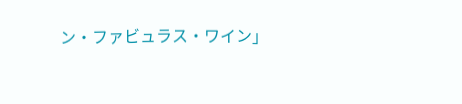ン・ファビュラス・ワイン」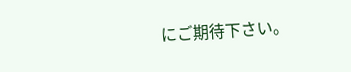にご期待下さい。